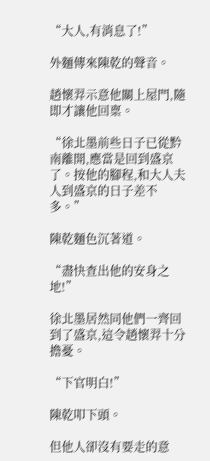“大人,有消息了!”

外麵傳來陳乾的聲音。

趙懷羿示意他關上屋門,隨即才讓他回稟。

“徐北墨前些日子已從黔南離開,應當是回到盛京了。按他的腳程,和大人夫人到盛京的日子差不多。”

陳乾麵色沉著道。

“盡快查出他的安身之地!”

徐北墨居然同他們一齊回到了盛京,這令趙懷羿十分擔憂。

“下官明白!”

陳乾叩下頭。

但他人卻沒有要走的意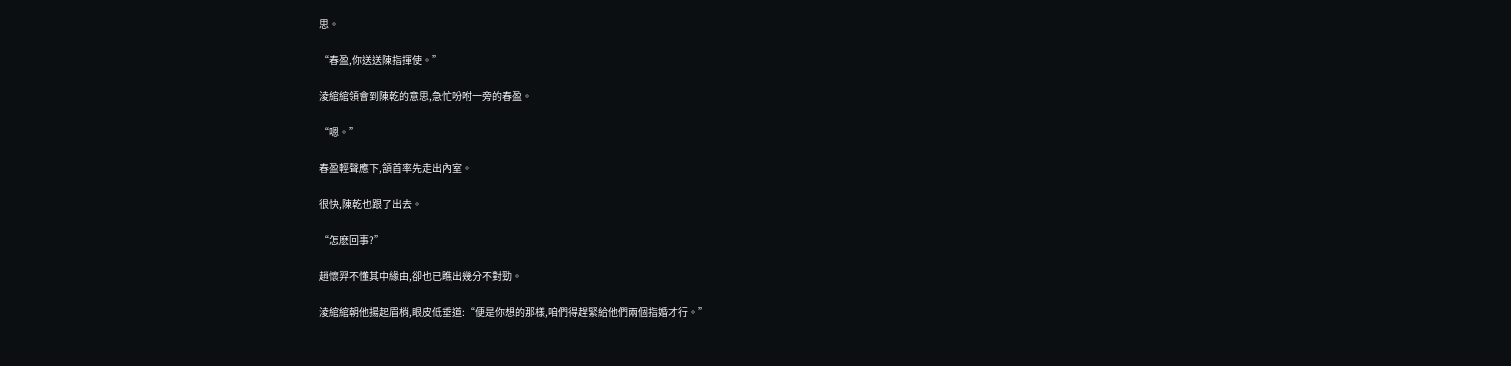思。

“春盈,你送送陳指揮使。”

淩綰綰領會到陳乾的意思,急忙吩咐一旁的春盈。

“嗯。”

春盈輕聲應下,頷首率先走出內室。

很快,陳乾也跟了出去。

“怎麽回事?”

趙懷羿不懂其中緣由,卻也已瞧出幾分不對勁。

淩綰綰朝他揚起眉梢,眼皮低垂道:“便是你想的那樣,咱們得趕緊給他們兩個指婚才行。”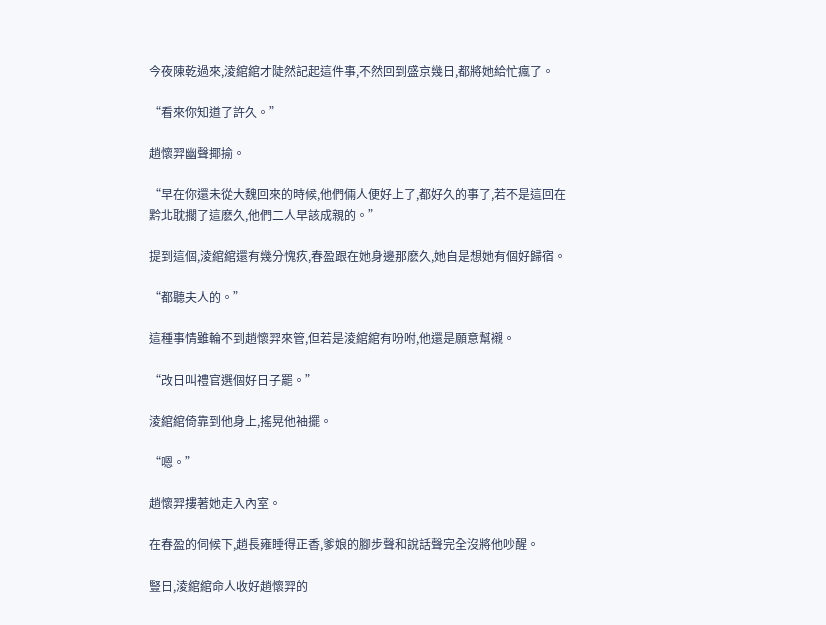今夜陳乾過來,淩綰綰才陡然記起這件事,不然回到盛京幾日,都將她給忙瘋了。

“看來你知道了許久。”

趙懷羿幽聲揶揄。

“早在你還未從大魏回來的時候,他們倆人便好上了,都好久的事了,若不是這回在黔北耽擱了這麽久,他們二人早該成親的。”

提到這個,淩綰綰還有幾分愧疚,春盈跟在她身邊那麽久,她自是想她有個好歸宿。

“都聽夫人的。”

這種事情雖輪不到趙懷羿來管,但若是淩綰綰有吩咐,他還是願意幫襯。

“改日叫禮官選個好日子罷。”

淩綰綰倚靠到他身上,搖晃他袖擺。

“嗯。”

趙懷羿摟著她走入內室。

在春盈的伺候下,趙長雍睡得正香,爹娘的腳步聲和說話聲完全沒將他吵醒。

豎日,淩綰綰命人收好趙懷羿的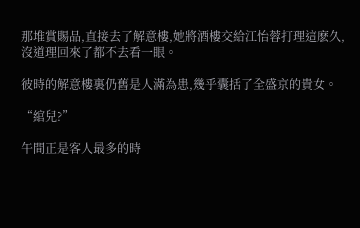那堆賞賜品,直接去了解意樓,她將酒樓交給江怡蓉打理這麽久,沒道理回來了都不去看一眼。

彼時的解意樓裏仍舊是人滿為患,幾乎囊括了全盛京的貴女。

“綰兒?”

午間正是客人最多的時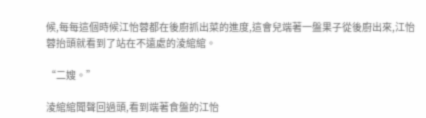候,每每這個時候江怡蓉都在後廚抓出菜的進度,這會兒端著一盤果子從後廚出來,江怡蓉抬頭就看到了站在不遠處的淩綰綰。

“二嫂。”

淩綰綰聞聲回過頭,看到端著食盤的江怡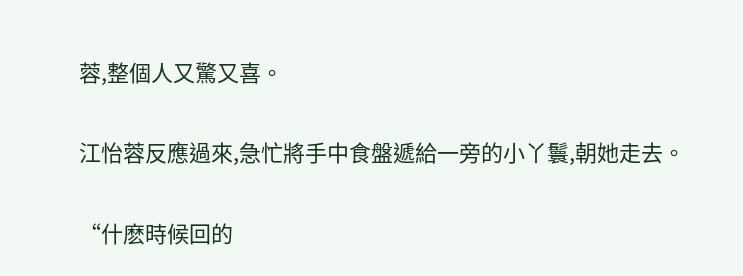蓉,整個人又驚又喜。

江怡蓉反應過來,急忙將手中食盤遞給一旁的小丫鬟,朝她走去。

“什麽時候回的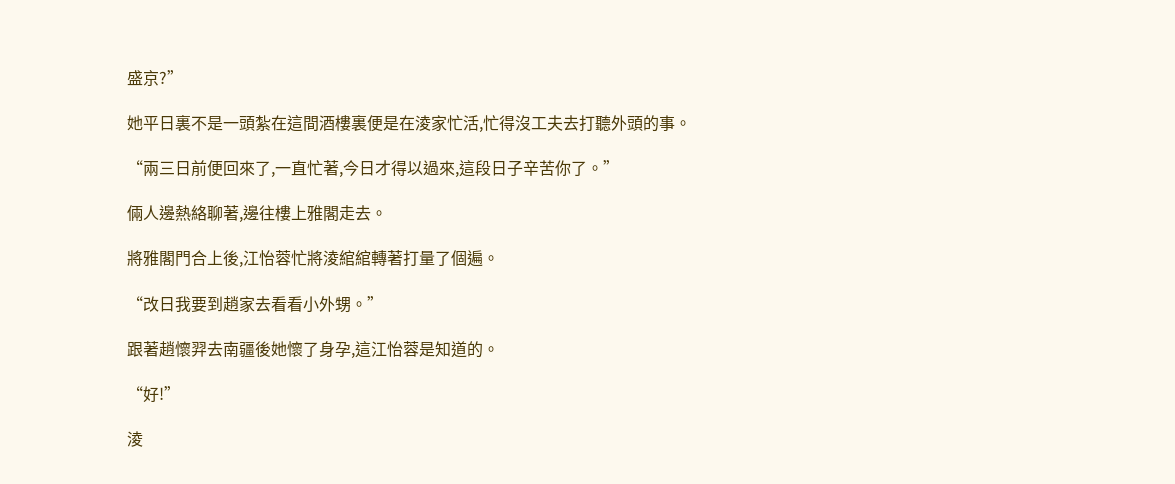盛京?”

她平日裏不是一頭紮在這間酒樓裏便是在淩家忙活,忙得沒工夫去打聽外頭的事。

“兩三日前便回來了,一直忙著,今日才得以過來,這段日子辛苦你了。”

倆人邊熱絡聊著,邊往樓上雅閣走去。

將雅閣門合上後,江怡蓉忙將淩綰綰轉著打量了個遍。

“改日我要到趙家去看看小外甥。”

跟著趙懷羿去南疆後她懷了身孕,這江怡蓉是知道的。

“好!”

淩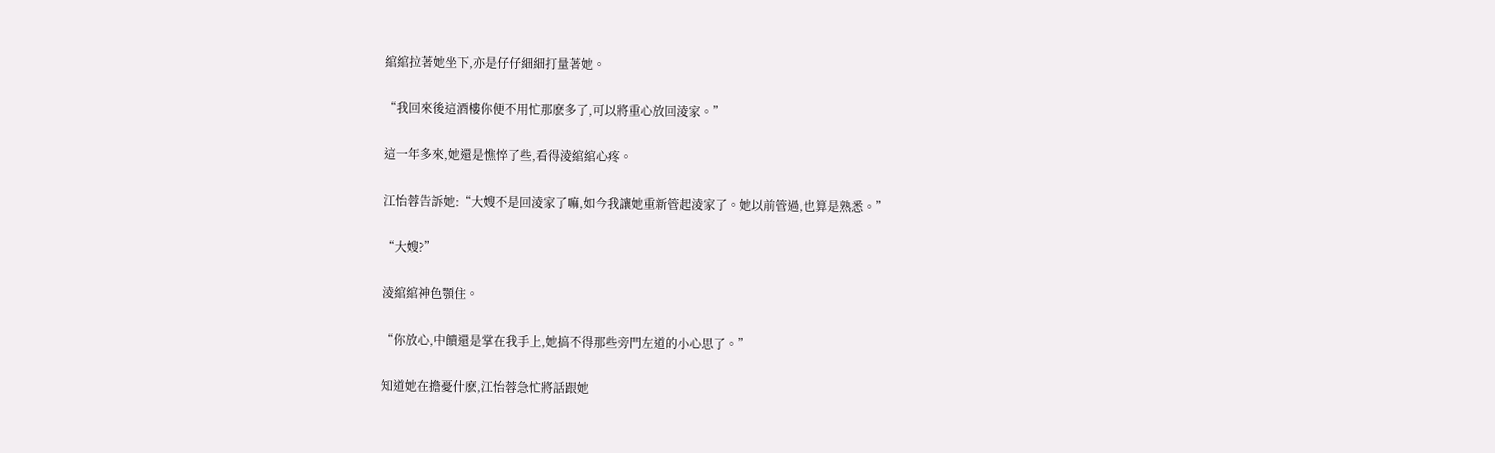綰綰拉著她坐下,亦是仔仔細細打量著她。

“我回來後這酒樓你便不用忙那麽多了,可以將重心放回淩家。”

這一年多來,她還是憔悴了些,看得淩綰綰心疼。

江怡蓉告訴她:“大嫂不是回淩家了嘛,如今我讓她重新管起淩家了。她以前管過,也算是熟悉。”

“大嫂?”

淩綰綰神色顎住。

“你放心,中饋還是掌在我手上,她搞不得那些旁門左道的小心思了。”

知道她在擔憂什麽,江怡蓉急忙將話跟她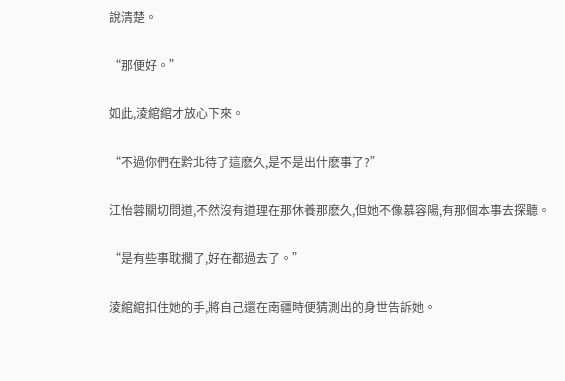說清楚。

“那便好。”

如此,淩綰綰才放心下來。

“不過你們在黔北待了這麽久,是不是出什麽事了?”

江怡蓉關切問道,不然沒有道理在那休養那麽久,但她不像慕容陽,有那個本事去探聽。

“是有些事耽擱了,好在都過去了。”

淩綰綰扣住她的手,將自己還在南疆時便猜測出的身世告訴她。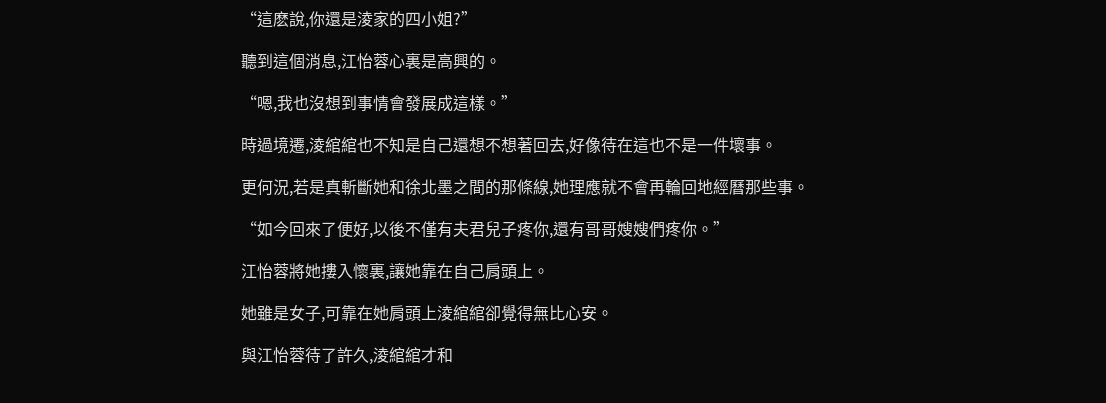“這麽說,你還是淩家的四小姐?”

聽到這個消息,江怡蓉心裏是高興的。

“嗯,我也沒想到事情會發展成這樣。”

時過境遷,淩綰綰也不知是自己還想不想著回去,好像待在這也不是一件壞事。

更何況,若是真斬斷她和徐北墨之間的那條線,她理應就不會再輪回地經曆那些事。

“如今回來了便好,以後不僅有夫君兒子疼你,還有哥哥嫂嫂們疼你。”

江怡蓉將她摟入懷裏,讓她靠在自己肩頭上。

她雖是女子,可靠在她肩頭上淩綰綰卻覺得無比心安。

與江怡蓉待了許久,淩綰綰才和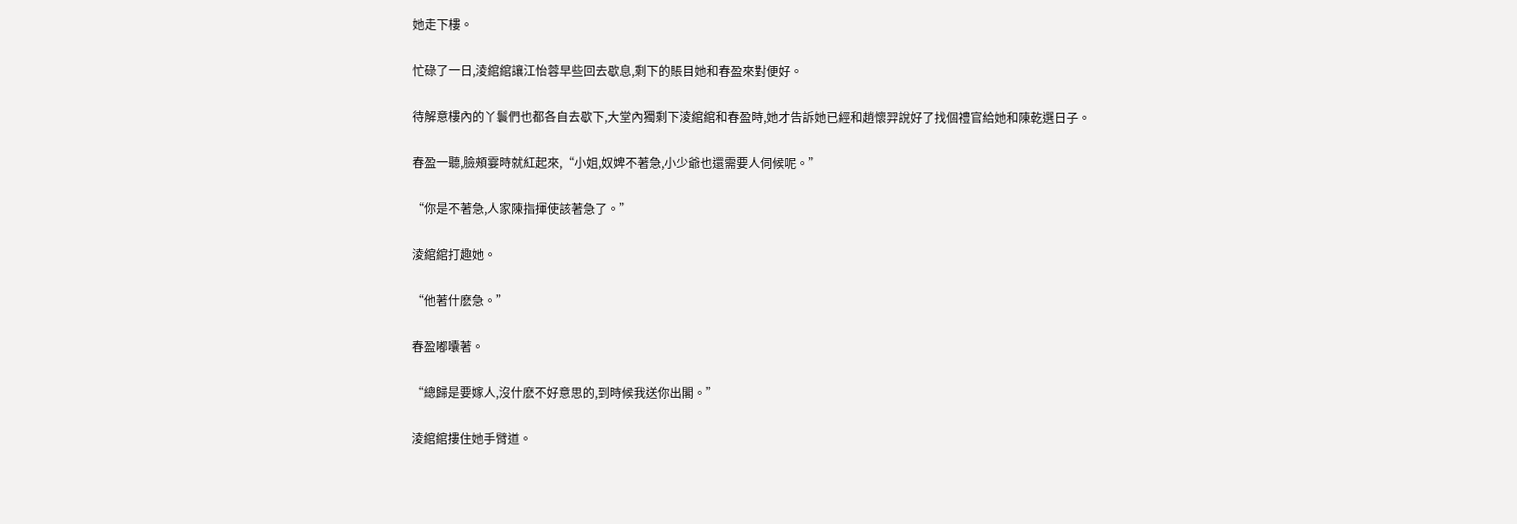她走下樓。

忙碌了一日,淩綰綰讓江怡蓉早些回去歇息,剩下的賬目她和春盈來對便好。

待解意樓內的丫鬟們也都各自去歇下,大堂內獨剩下淩綰綰和春盈時,她才告訴她已經和趙懷羿說好了找個禮官給她和陳乾選日子。

春盈一聽,臉頰霎時就紅起來,“小姐,奴婢不著急,小少爺也還需要人伺候呢。”

“你是不著急,人家陳指揮使該著急了。”

淩綰綰打趣她。

“他著什麽急。”

春盈嘟囔著。

“總歸是要嫁人,沒什麽不好意思的,到時候我送你出閣。”

淩綰綰摟住她手臂道。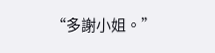“多謝小姐。”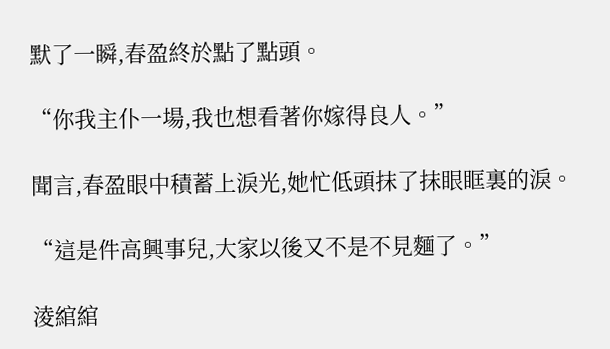默了一瞬,春盈終於點了點頭。

“你我主仆一場,我也想看著你嫁得良人。”

聞言,春盈眼中積蓄上淚光,她忙低頭抹了抹眼眶裏的淚。

“這是件高興事兒,大家以後又不是不見麵了。”

淩綰綰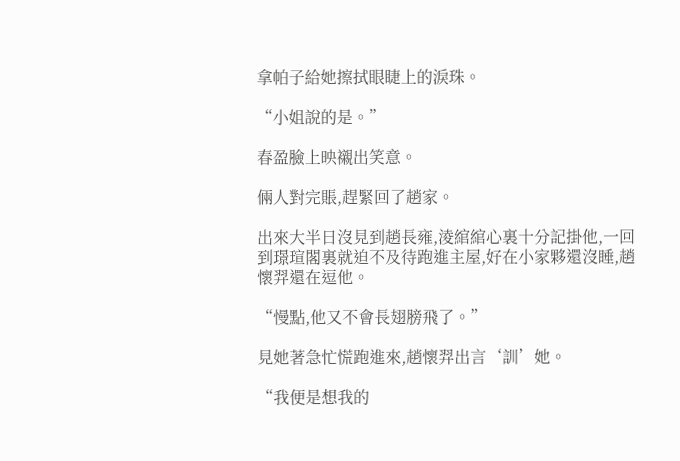拿帕子給她擦拭眼睫上的淚珠。

“小姐說的是。”

春盈臉上映襯出笑意。

倆人對完賬,趕緊回了趙家。

出來大半日沒見到趙長雍,淩綰綰心裏十分記掛他,一回到璟瑄閣裏就迫不及待跑進主屋,好在小家夥還沒睡,趙懷羿還在逗他。

“慢點,他又不會長翅膀飛了。”

見她著急忙慌跑進來,趙懷羿出言‘訓’她。

“我便是想我的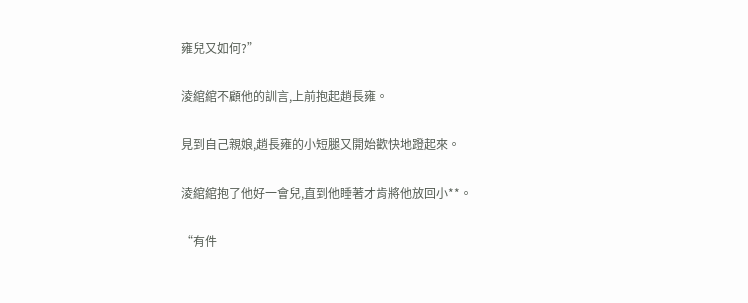雍兒又如何?”

淩綰綰不顧他的訓言,上前抱起趙長雍。

見到自己親娘,趙長雍的小短腿又開始歡快地蹬起來。

淩綰綰抱了他好一會兒,直到他睡著才肯將他放回小**。

“有件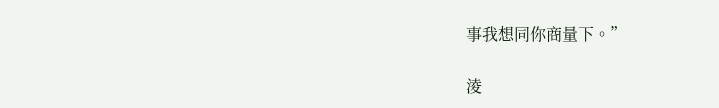事我想同你商量下。”

淩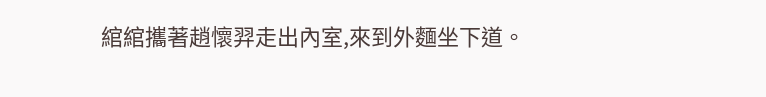綰綰攜著趙懷羿走出內室,來到外麵坐下道。